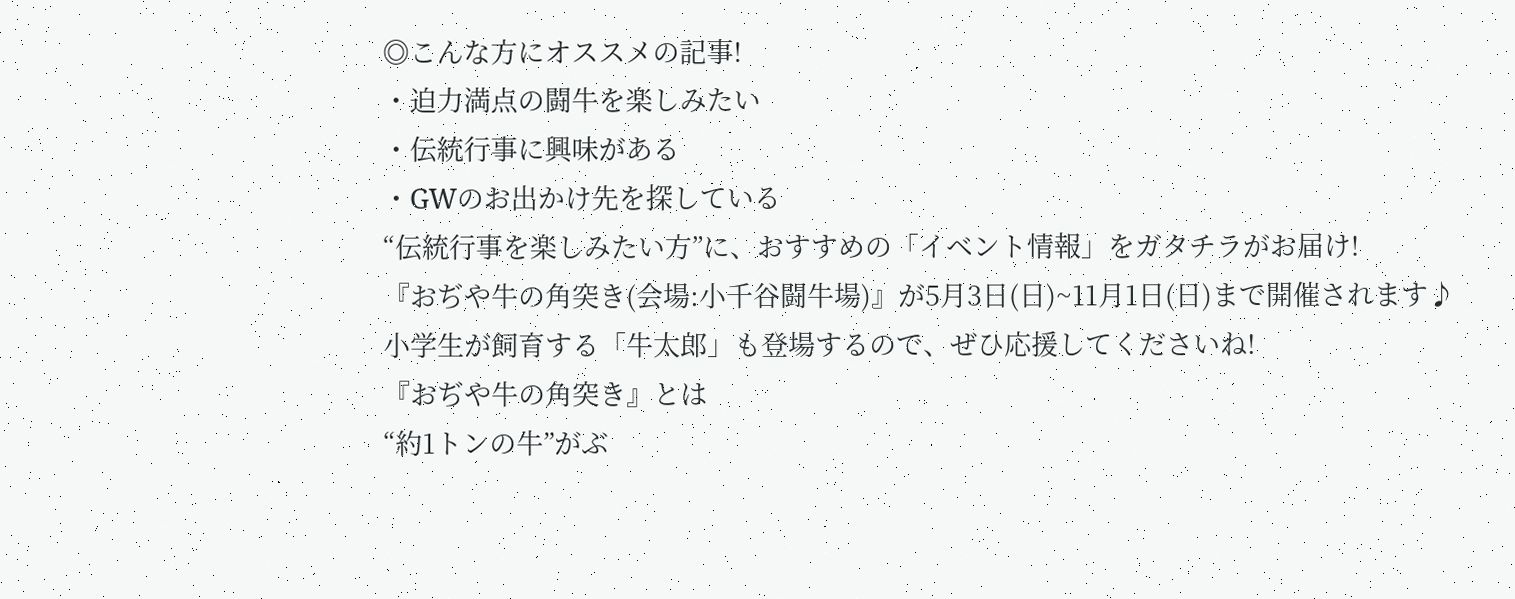◎こんな方にオススメの記事!
・迫力満点の闘牛を楽しみたい
・伝統行事に興味がある
・GWのお出かけ先を探している
“伝統行事を楽しみたい方”に、おすすめの「イベント情報」をガタチラがお届け!
『おぢや牛の角突き(会場:小千谷闘牛場)』が5月3日(日)~11月1日(日)まで開催されます♪
小学生が飼育する「牛太郎」も登場するので、ぜひ応援してくださいね!
『おぢや牛の角突き』とは
“約1トンの牛”がぶ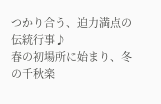つかり合う、迫力満点の伝統行事♪
春の初場所に始まり、冬の千秋楽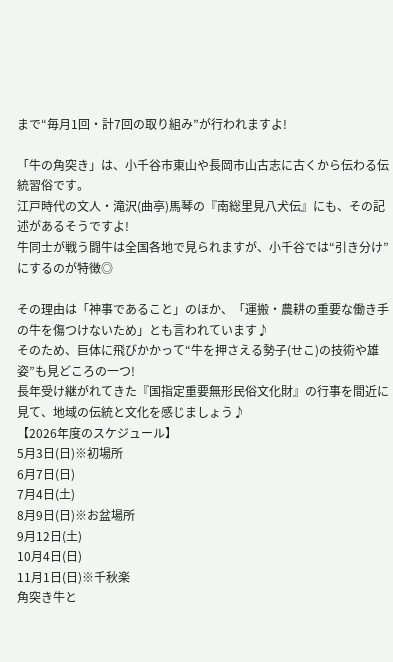まで“毎月1回・計7回の取り組み”が行われますよ!

「牛の角突き」は、小千谷市東山や長岡市山古志に古くから伝わる伝統習俗です。
江戸時代の文人・滝沢(曲亭)馬琴の『南総里見八犬伝』にも、その記述があるそうですよ!
牛同士が戦う闘牛は全国各地で見られますが、小千谷では“引き分け”にするのが特徴◎

その理由は「神事であること」のほか、「運搬・農耕の重要な働き手の牛を傷つけないため」とも言われています♪
そのため、巨体に飛びかかって“牛を押さえる勢子(せこ)の技術や雄姿”も見どころの一つ!
長年受け継がれてきた『国指定重要無形民俗文化財』の行事を間近に見て、地域の伝統と文化を感じましょう♪
【2026年度のスケジュール】
5月3日(日)※初場所
6月7日(日)
7月4日(土)
8月9日(日)※お盆場所
9月12日(土)
10月4日(日)
11月1日(日)※千秋楽
角突き牛と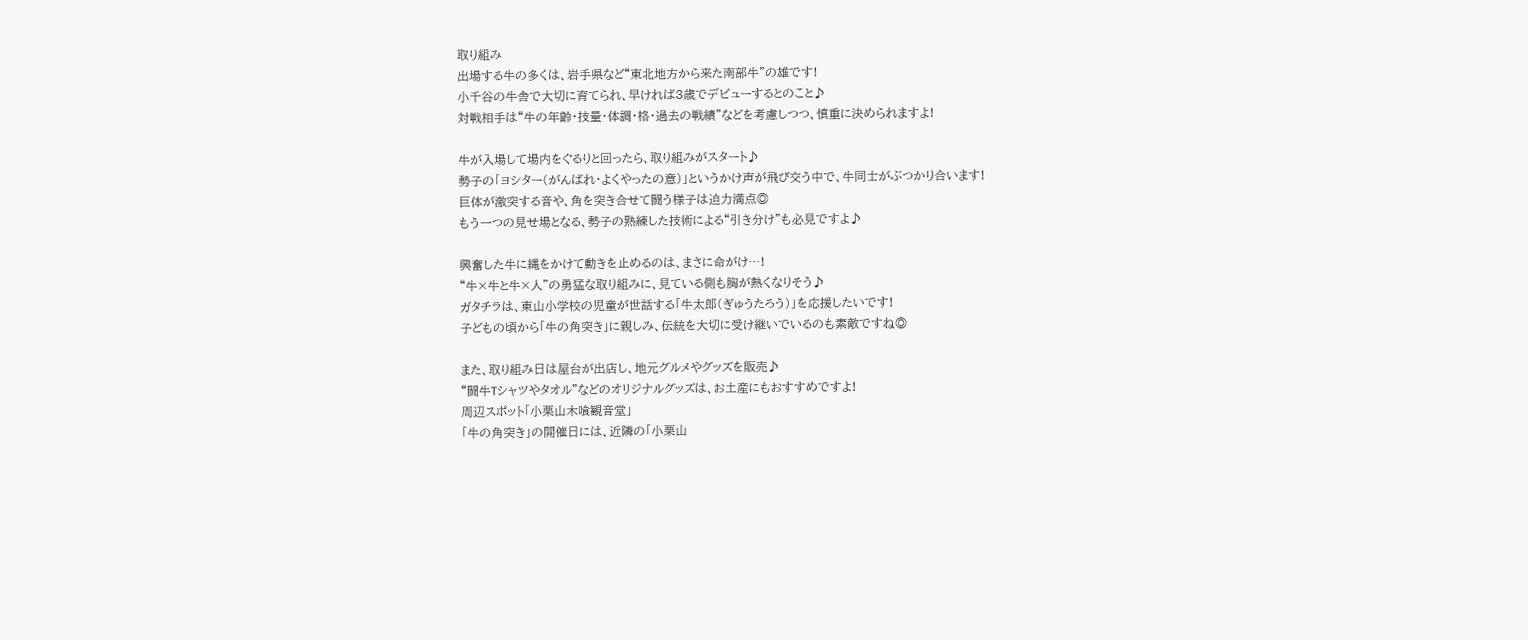取り組み
出場する牛の多くは、岩手県など“東北地方から来た南部牛”の雄です!
小千谷の牛舎で大切に育てられ、早ければ3歳でデビューするとのこと♪
対戦相手は“牛の年齢・技量・体調・格・過去の戦績”などを考慮しつつ、慎重に決められますよ!

牛が入場して場内をぐるりと回ったら、取り組みがスタート♪
勢子の「ヨシター(がんばれ・よくやったの意)」というかけ声が飛び交う中で、牛同士がぶつかり合います!
巨体が激突する音や、角を突き合せて闘う様子は迫力満点◎
もう一つの見せ場となる、勢子の熟練した技術による“引き分け”も必見ですよ♪

興奮した牛に縄をかけて動きを止めるのは、まさに命がけ…!
“牛×牛と牛×人”の勇猛な取り組みに、見ている側も胸が熱くなりそう♪
ガタチラは、東山小学校の児童が世話する「牛太郎(ぎゅうたろう)」を応援したいです!
子どもの頃から「牛の角突き」に親しみ、伝統を大切に受け継いでいるのも素敵ですね◎

また、取り組み日は屋台が出店し、地元グルメやグッズを販売♪
“闘牛Tシャツやタオル”などのオリジナルグッズは、お土産にもおすすめですよ!
周辺スポット「小栗山木喰観音堂」
「牛の角突き」の開催日には、近隣の「小栗山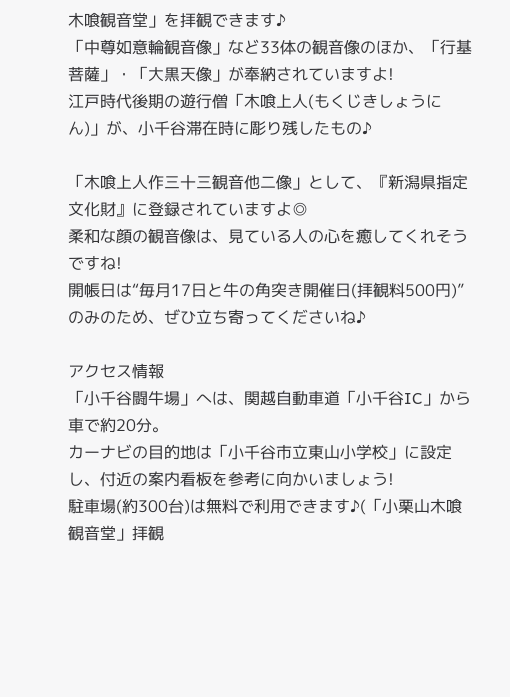木喰観音堂」を拝観できます♪
「中尊如意輪観音像」など33体の観音像のほか、「行基菩薩」・「大黒天像」が奉納されていますよ!
江戸時代後期の遊行僧「木喰上人(もくじきしょうにん)」が、小千谷滞在時に彫り残したもの♪

「木喰上人作三十三観音他二像」として、『新潟県指定文化財』に登録されていますよ◎
柔和な顔の観音像は、見ている人の心を癒してくれそうですね!
開帳日は“毎月17日と牛の角突き開催日(拝観料500円)”のみのため、ぜひ立ち寄ってくださいね♪

アクセス情報
「小千谷闘牛場」へは、関越自動車道「小千谷IC」から車で約20分。
カーナビの目的地は「小千谷市立東山小学校」に設定し、付近の案内看板を参考に向かいましょう!
駐車場(約300台)は無料で利用できます♪(「小栗山木喰観音堂」拝観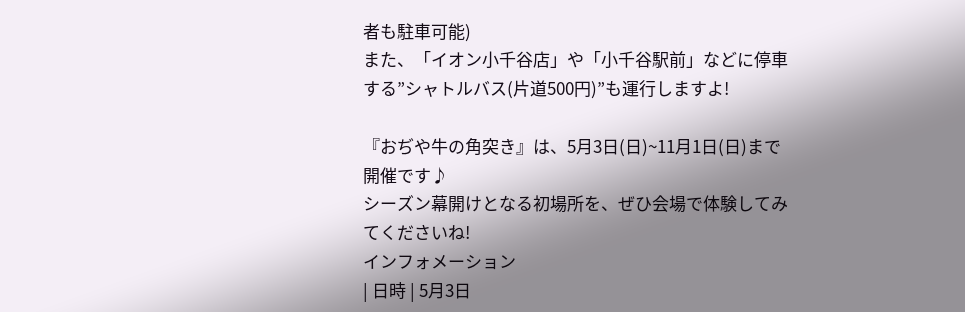者も駐車可能)
また、「イオン小千谷店」や「小千谷駅前」などに停車する”シャトルバス(片道500円)”も運行しますよ!

『おぢや牛の角突き』は、5月3日(日)~11月1日(日)まで開催です♪
シーズン幕開けとなる初場所を、ぜひ会場で体験してみてくださいね!
インフォメーション
| 日時 | 5月3日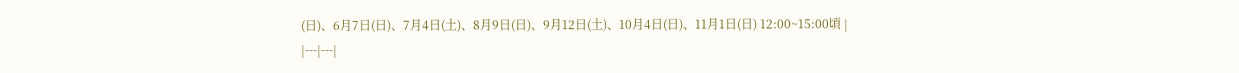(日)、6月7日(日)、7月4日(土)、8月9日(日)、9月12日(土)、10月4日(日)、11月1日(日) 12:00~15:00頃 |
|---|---|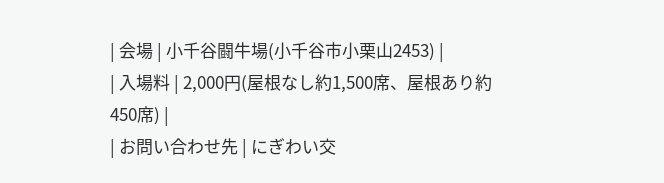| 会場 | 小千谷闘牛場(小千谷市小栗山2453) |
| 入場料 | 2,000円(屋根なし約1,500席、屋根あり約450席) |
| お問い合わせ先 | にぎわい交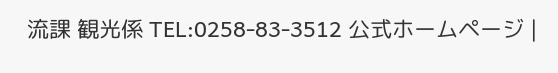流課 観光係 TEL:0258-83-3512 公式ホームページ |